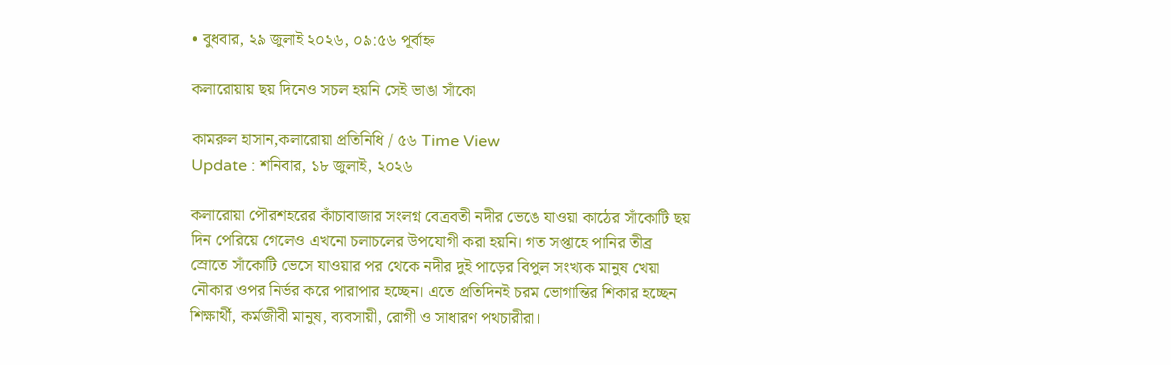• বুধবার, ২৯ জুলাই ২০২৬, ০৯:৫৬ পূর্বাহ্ন

কলারোয়ায় ছয় দিনেও সচল হয়নি সেই ভাঙা সাঁকো

কামরুল হাসান,কলারোয়া প্রতিনিধি / ৫৬ Time View
Update : শনিবার, ১৮ জুলাই, ২০২৬

কলারোয়া পৌরশহরের কাঁচাবাজার সংলগ্ন বেত্রবতী নদীর ভেঙে যাওয়া কাঠের সাঁকোটি ছয় দিন পেরিয়ে গেলেও এখনো চলাচলের উপযোগী করা হয়নি। গত সপ্তাহে পানির তীব্র স্রোতে সাঁকোটি ভেসে যাওয়ার পর থেকে নদীর দুই পাড়ের বিপুল সংখ্যক মানুষ খেয়া নৌকার ওপর নির্ভর করে পারাপার হচ্ছেন। এতে প্রতিদিনই চরম ভোগান্তির শিকার হচ্ছেন শিক্ষার্থী, কর্মজীবী মানুষ, ব্যবসায়ী, রোগী ও সাধারণ পথচারীরা।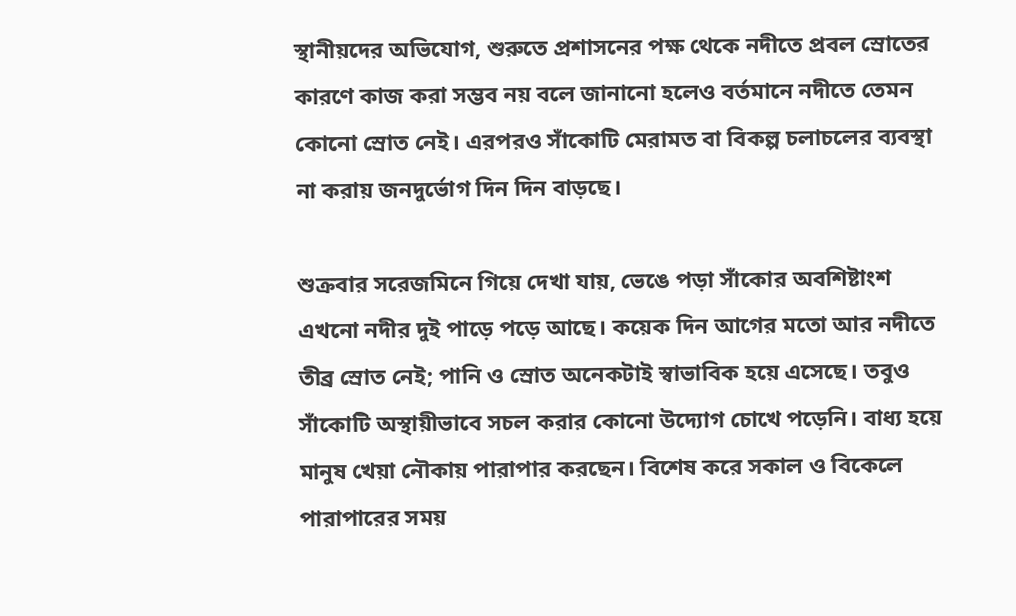স্থানীয়দের অভিযোগ, শুরুতে প্রশাসনের পক্ষ থেকে নদীতে প্রবল স্রোতের কারণে কাজ করা সম্ভব নয় বলে জানানো হলেও বর্তমানে নদীতে তেমন কোনো স্রোত নেই। এরপরও সাঁকোটি মেরামত বা বিকল্প চলাচলের ব্যবস্থা না করায় জনদুর্ভোগ দিন দিন বাড়ছে।

শুক্রবার সরেজমিনে গিয়ে দেখা যায়, ভেঙে পড়া সাঁকোর অবশিষ্টাংশ এখনো নদীর দুই পাড়ে পড়ে আছে। কয়েক দিন আগের মতো আর নদীতে তীব্র স্রোত নেই; পানি ও স্রোত অনেকটাই স্বাভাবিক হয়ে এসেছে। তবুও সাঁকোটি অস্থায়ীভাবে সচল করার কোনো উদ্যোগ চোখে পড়েনি। বাধ্য হয়ে মানুষ খেয়া নৌকায় পারাপার করছেন। বিশেষ করে সকাল ও বিকেলে পারাপারের সময়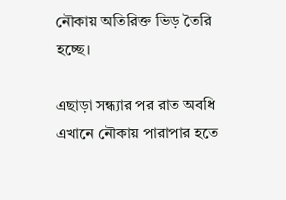নৌকায় অতিরিক্ত ভিড় তৈরি হচ্ছে।

এছাড়া সন্ধ্যার পর রাত অবধি এখানে নৌকায় পারাপার হতে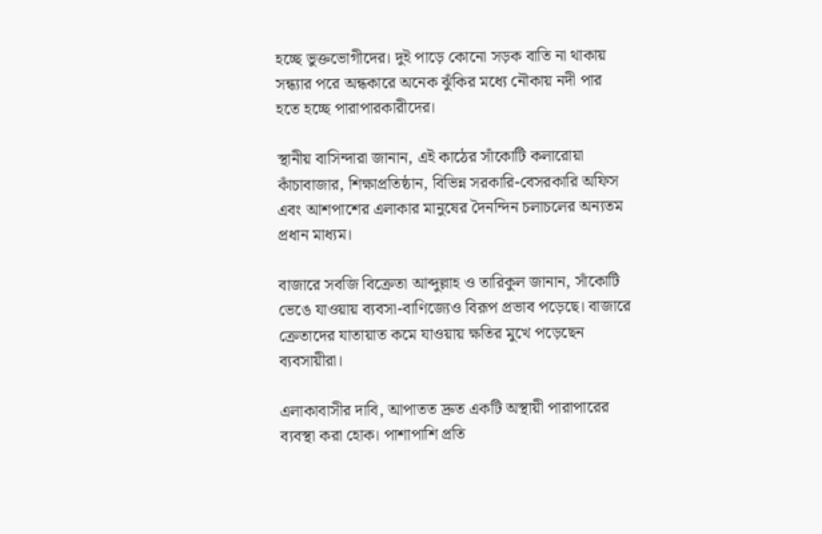হচ্ছে ভুক্তভোগীদের। দুই পাড়ে কোনো সড়ক বাতি না থাকায় সন্ধ্যার পরে অন্ধকারে অনেক ঝুঁকির মধ্যে নৌকায় নদী পার হতে হচ্ছে পারাপারকারীদের।

স্থানীয় বাসিন্দারা জানান, এই কাঠের সাঁকোটি কলারোয়া কাঁচাবাজার, শিক্ষাপ্রতিষ্ঠান, বিভিন্ন সরকারি-বেসরকারি অফিস এবং আশপাশের এলাকার মানুষের দৈনন্দিন চলাচলের অন্যতম প্রধান মাধ্যম।

বাজারে সবজি বিক্রেতা আব্দুল্লাহ ও তারিকুল জানান, সাঁকোটি ভেঙে যাওয়ায় ব্যবসা-বাণিজ্যেও বিরূপ প্রভাব পড়েছে। বাজারে ক্রেতাদের যাতায়াত কমে যাওয়ায় ক্ষতির মুখে পড়েছেন ব্যবসায়ীরা।

এলাকাবাসীর দাবি, আপাতত দ্রুত একটি অস্থায়ী পারাপারের ব্যবস্থা করা হোক। পাশাপাশি প্রতি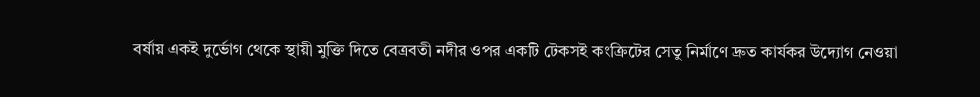বর্ষায় একই দুর্ভোগ থেকে স্থায়ী মুক্তি দিতে বেত্রবতী নদীর ওপর একটি টেকসই কংক্রিটের সেতু নির্মাণে দ্রুত কার্যকর উদ্যোগ নেওয়া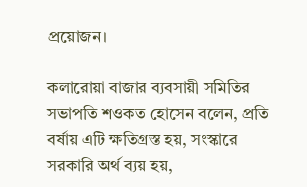প্রয়োজন।

কলারোয়া বাজার ব্যবসায়ী সমিতির সভাপতি শওকত হোসেন বলেন, প্রতি বর্ষায় এটি ক্ষতিগ্রস্ত হয়, সংস্কারে সরকারি অর্থ ব্যয় হয়,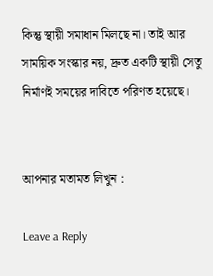কিন্তু স্থায়ী সমাধান মিলছে না। তাই আর সাময়িক সংস্কার নয়, দ্রুত একটি স্থায়ী সেতু নির্মাণই সময়ের দাবিতে পরিণত হয়েছে।


আপনার মতামত লিখুন :

Leave a Reply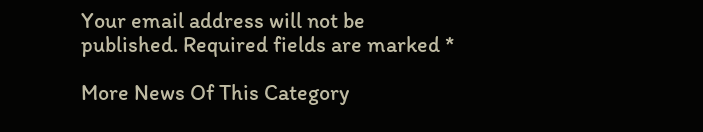Your email address will not be published. Required fields are marked *

More News Of This Category